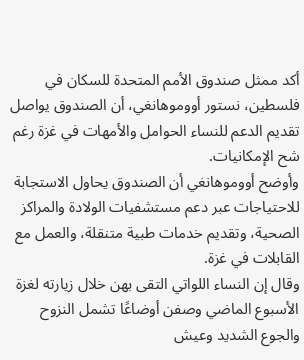أكد ممثل صندوق الأمم المتحدة للسكان في فلسطين، نستور أووموهانغي، أن الصندوق يواصل تقديم الدعم للنساء الحوامل والأمهات في غزة رغم شح الإمكانيات.
وأوضح أووموهانغي أن الصندوق يحاول الاستجابة للاحتياجات عبر دعم مستشفيات الولادة والمراكز الصحية، وتقديم خدمات طبية متنقلة، والعمل مع القابلات في غزة.
وقال إن النساء اللواتي التقى بهن خلال زيارته لغزة الأسبوع الماضي وصفن أوضاعًا تشمل النزوح والجوع الشديد وعيش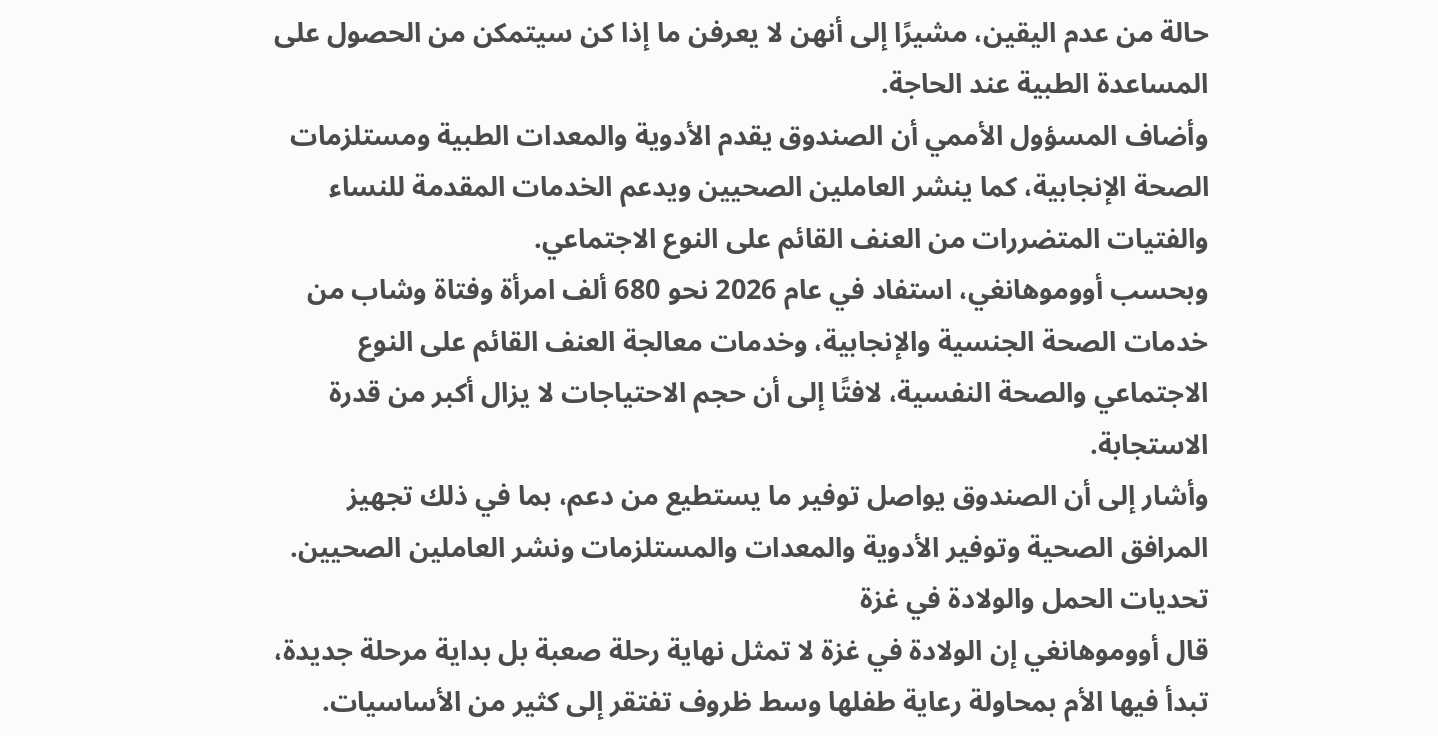حالة من عدم اليقين، مشيرًا إلى أنهن لا يعرفن ما إذا كن سيتمكن من الحصول على المساعدة الطبية عند الحاجة.
وأضاف المسؤول الأممي أن الصندوق يقدم الأدوية والمعدات الطبية ومستلزمات الصحة الإنجابية، كما ينشر العاملين الصحيين ويدعم الخدمات المقدمة للنساء والفتيات المتضررات من العنف القائم على النوع الاجتماعي.
وبحسب أووموهانغي، استفاد في عام 2026 نحو 680 ألف امرأة وفتاة وشاب من خدمات الصحة الجنسية والإنجابية، وخدمات معالجة العنف القائم على النوع الاجتماعي والصحة النفسية، لافتًا إلى أن حجم الاحتياجات لا يزال أكبر من قدرة الاستجابة.
وأشار إلى أن الصندوق يواصل توفير ما يستطيع من دعم، بما في ذلك تجهيز المرافق الصحية وتوفير الأدوية والمعدات والمستلزمات ونشر العاملين الصحيين.
تحديات الحمل والولادة في غزة
قال أووموهانغي إن الولادة في غزة لا تمثل نهاية رحلة صعبة بل بداية مرحلة جديدة، تبدأ فيها الأم بمحاولة رعاية طفلها وسط ظروف تفتقر إلى كثير من الأساسيات.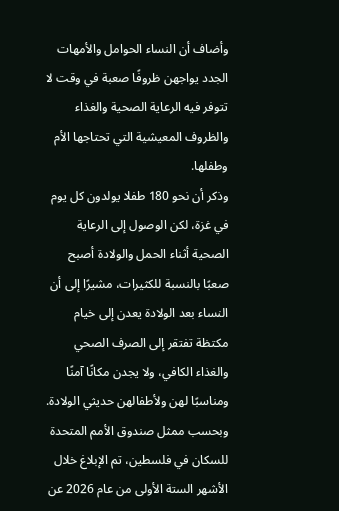وأضاف أن النساء الحوامل والأمهات الجدد يواجهن ظروفًا صعبة في وقت لا تتوفر فيه الرعاية الصحية والغذاء والظروف المعيشية التي تحتاجها الأم وطفلها.
وذكر أن نحو 180 طفلا يولدون كل يوم في غزة، لكن الوصول إلى الرعاية الصحية أثناء الحمل والولادة أصبح صعبًا بالنسبة للكثيرات، مشيرًا إلى أن النساء بعد الولادة يعدن إلى خيام مكتظة تفتقر إلى الصرف الصحي والغذاء الكافي، ولا يجدن مكانًا آمنًا ومناسبًا لهن ولأطفالهن حديثي الولادة.
وبحسب ممثل صندوق الأمم المتحدة للسكان في فلسطين، تم الإبلاغ خلال الأشهر الستة الأولى من عام 2026 عن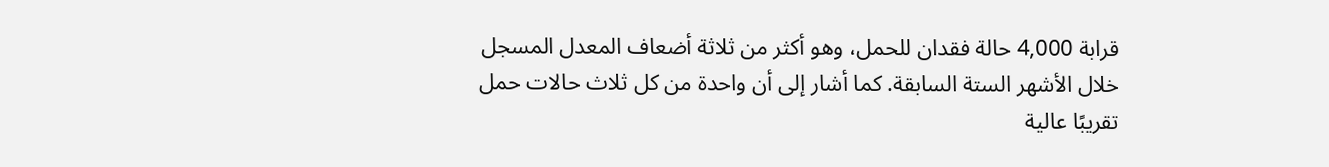قرابة 4,000 حالة فقدان للحمل، وهو أكثر من ثلاثة أضعاف المعدل المسجل خلال الأشهر الستة السابقة. كما أشار إلى أن واحدة من كل ثلاث حالات حمل تقريبًا عالية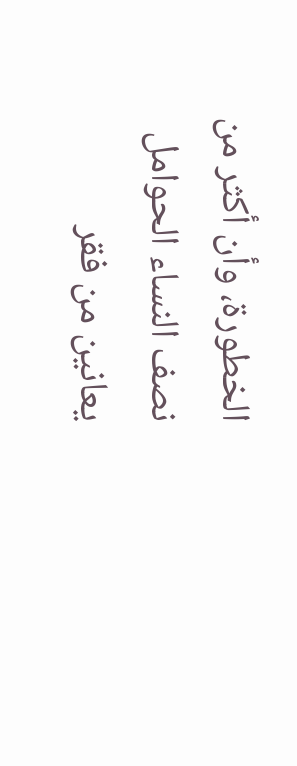الخطورة، وأن أكثر من نصف النساء الحوامل يعانين من فقر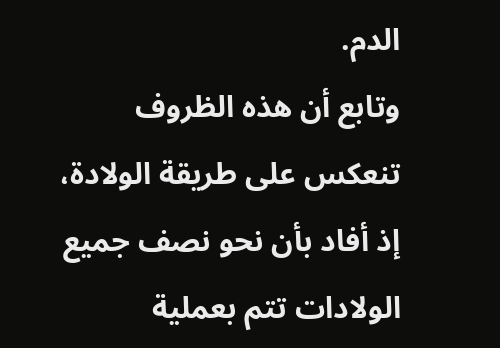الدم.
وتابع أن هذه الظروف تنعكس على طريقة الولادة، إذ أفاد بأن نحو نصف جميع الولادات تتم بعملية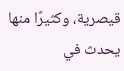قيصرية، وكثيرًا منها يحدث في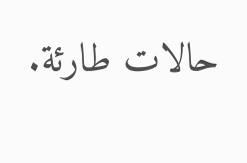حالات طارئة.